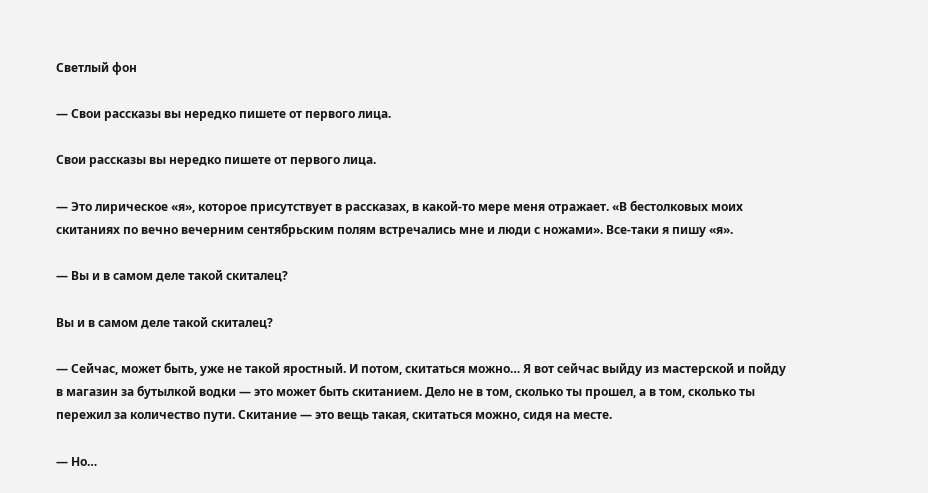Светлый фон

— Свои рассказы вы нередко пишете от первого лица.

Свои рассказы вы нередко пишете от первого лица.

— Это лирическое «я», которое присутствует в рассказах, в какой-то мере меня отражает. «В бестолковых моих скитаниях по вечно вечерним сентябрьским полям встречались мне и люди с ножами». Все-таки я пишу «я».

— Вы и в самом деле такой скиталец?

Вы и в самом деле такой скиталец?

— Сейчас, может быть, уже не такой яростный. И потом, скитаться можно… Я вот сейчас выйду из мастерской и пойду в магазин за бутылкой водки — это может быть скитанием. Дело не в том, сколько ты прошел, а в том, сколько ты пережил за количество пути. Скитание — это вещь такая, скитаться можно, сидя на месте.

— Но…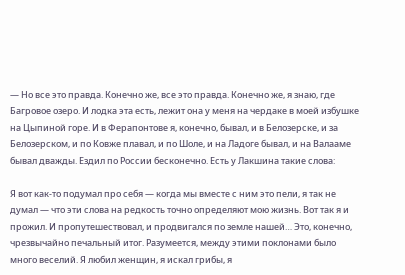— Но все это правда. Конечно же, все это правда. Конечно же, я знаю, где Багровое озеро. И лодка эта есть, лежит она у меня на чердаке в моей избушке на Цыпиной горе. И в Ферапонтове я, конечно, бывал, и в Белозерске, и за Белозерском, и по Ковже плавал, и по Шоле, и на Ладоге бывал, и на Валааме бывал дважды. Ездил по России бесконечно. Есть у Лакшина такие слова:

Я вот как-то подумал про себя — когда мы вместе с ним это пели, я так не думал — что эти слова на редкость точно определяют мою жизнь. Вот так я и прожил. И пропутешествовал, и продвигался по земле нашей… Это, конечно, чрезвычайно печальный итог. Разумеется, между этими поклонами было много веселий. Я любил женщин, я искал грибы, я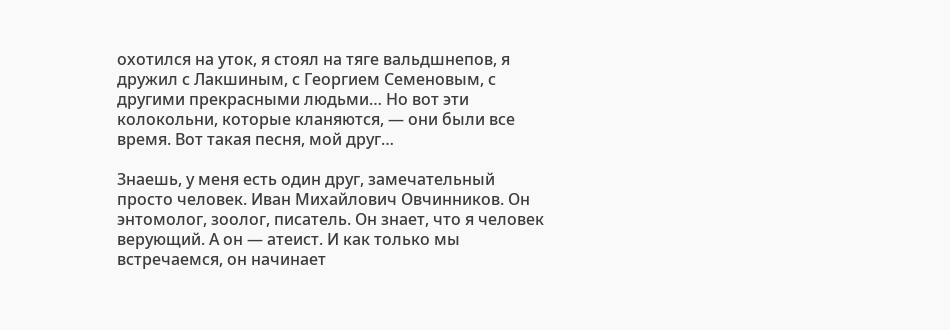охотился на уток, я стоял на тяге вальдшнепов, я дружил с Лакшиным, с Георгием Семеновым, с другими прекрасными людьми… Но вот эти колокольни, которые кланяются, — они были все время. Вот такая песня, мой друг…

Знаешь, у меня есть один друг, замечательный просто человек. Иван Михайлович Овчинников. Он энтомолог, зоолог, писатель. Он знает, что я человек верующий. А он — атеист. И как только мы встречаемся, он начинает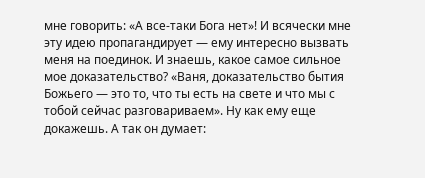мне говорить: «А все-таки Бога нет»! И всячески мне эту идею пропагандирует — ему интересно вызвать меня на поединок. И знаешь, какое самое сильное мое доказательство? «Ваня, доказательство бытия Божьего — это то, что ты есть на свете и что мы с тобой сейчас разговариваем». Ну как ему еще докажешь. А так он думает: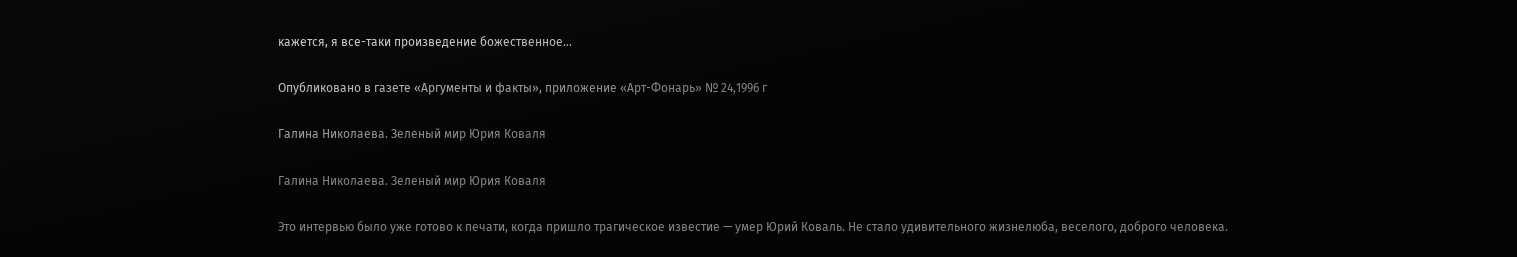кажется, я все-таки произведение божественное…

Опубликовано в газете «Аргументы и факты», приложение «Арт-Фонарь» № 24,1996 г

Галина Николаева. Зеленый мир Юрия Коваля

Галина Николаева. Зеленый мир Юрия Коваля

Это интервью было уже готово к печати, когда пришло трагическое известие — умер Юрий Коваль. Не стало удивительного жизнелюба, веселого, доброго человека.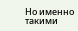Но именно такими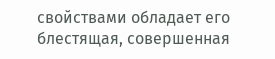свойствами обладает его блестящая, совершенная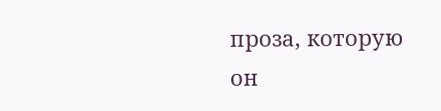проза, которую он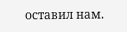оставил нам.